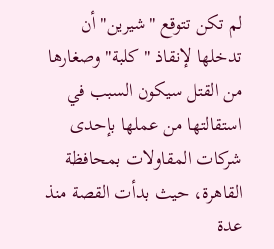لم تكن تتوقع "شيرين" أن تدخلها لإنقاذ "كلبة" وصغارها من القتل سيكون السبب في استقالتها من عملها بإحدى شركات المقاولات بمحافظة القاهرة، حيث بدأت القصة منذ عدة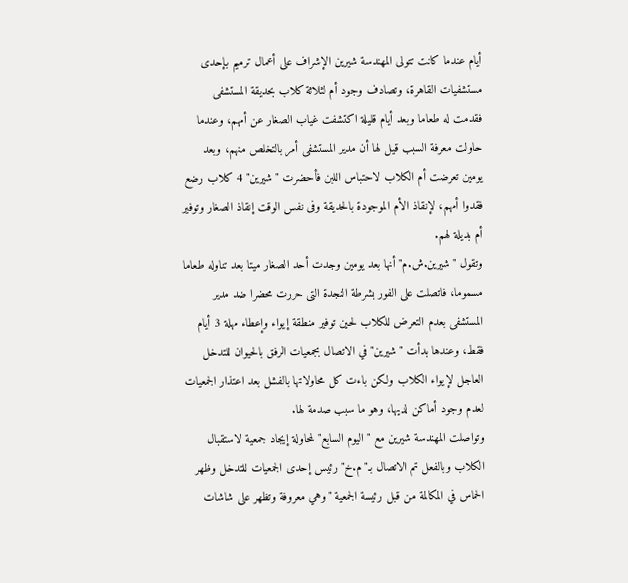أيام عندما كانت تتولى المهندسة شيرين الإشراف على أعمال ترميم بإحدى مستشفيات القاهرة، وتصادف وجود أم لثلاثة كلاب بحديقة المستشفى فقدمت له طعاما وبعد أيام قليلة اكتشفت غياب الصغار عن أمهم، وعندما حاولت معرفة السبب قيل لها أن مدير المستشفى أمر بالتخلص منهم، وبعد يومين تعرضت أم الكلاب لاحتباس اللبن فأحضرت "شيرين" 4 كلاب رضع فقدوا أمهم، لإنقاذ الأم الموجودة بالحديقة وفى نفس الوقت إنقاذ الصغار وتوفير أم بديلة لهم.
وتقول "شيرين.ش.م" أنها بعد يومين وجدت أحد الصغار ميتا بعد تناوله طعاما مسموما، فاتصلت على الفور بشرطة النجدة التى حررت محضرا ضد مدير المستشفى بعدم التعرض للكلاب لحين توفير منطقة إيواء وإعطاء مهلة 3 أيام فقط، وعندها بدأت "شيرين" في الاتصال بجمعيات الرفق بالحيوان للتدخل العاجل لإيواء الكلاب ولكن باءت كل محاولاتها بالفشل بعد اعتذار الجمعيات لعدم وجود أماكن لديها، وهو ما سبب صدمة لها.
وتواصلت المهندسة شيرين مع "اليوم السابع" لمحاولة إيجاد جمعية لاستقبال الكلاب وبالفعل تم الاتصال بـ"م.خ" رئيس إحدى الجمعيات للتدخل وظهر الحماس في المكالمة من قبل رئيسة الجمعية "وهي معروفة وتظهر على شاشات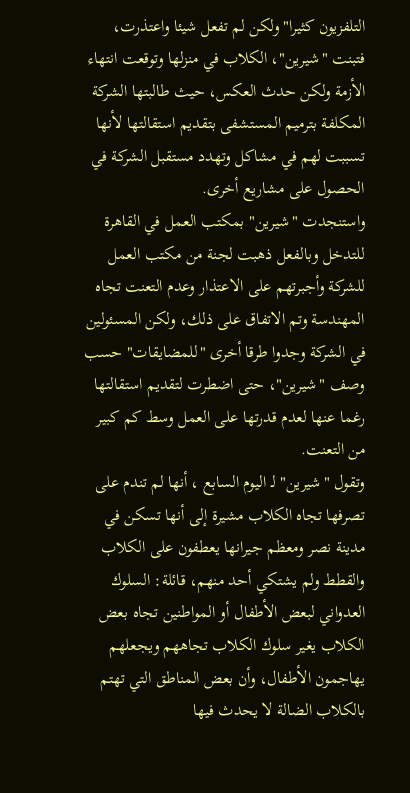التلفزيون كثيرا" ولكن لم تفعل شيئا واعتذرت، فتبنت "شيرين"، الكلاب في منزلها وتوقعت انتهاء الأزمة ولكن حدث العكس، حيث طالبتها الشركة المكلفة بترميم المستشفى بتقديم استقالتها لأنها تسببت لهم في مشاكل وتهدد مستقبل الشركة في الحصول على مشاريع أخرى.
واستنجدت "شيرين" بمكتب العمل في القاهرة للتدخل وبالفعل ذهبت لجنة من مكتب العمل للشركة وأجبرتهم على الاعتذار وعدم التعنت تجاه المهندسة وتم الاتفاق على ذلك، ولكن المسئولين في الشركة وجدوا طرقا أخرى "للمضايقات" حسب وصف "شيرين"، حتى اضطرت لتقديم استقالتها رغما عنها لعدم قدرتها على العمل وسط كم كبير من التعنت.
وتقول "شيرين" لـ اليوم السابع ، أنها لم تندم على تصرفها تجاه الكلاب مشيرة إلى أنها تسكن في مدينة نصر ومعظم جيرانها يعطفون على الكلاب والقطط ولم يشتكي أحد منهم، قائلة: السلوك العدواني لبعض الأطفال أو المواطنين تجاه بعض الكلاب يغير سلوك الكلاب تجاههم ويجعلهم يهاجمون الأطفال، وأن بعض المناطق التي تهتم بالكلاب الضالة لا يحدث فيها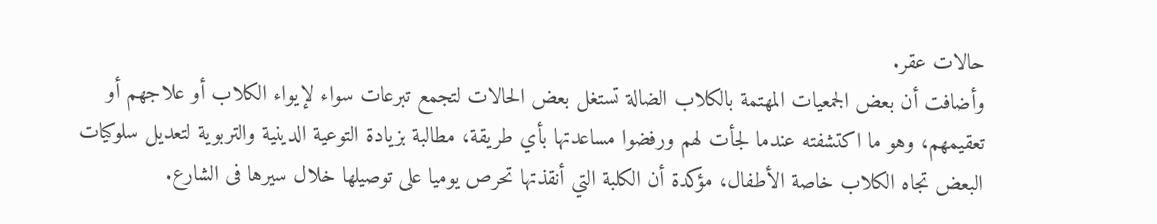حالات عقر.
وأضافت أن بعض الجمعيات المهتمة بالكلاب الضالة تستغل بعض الحالات لتجمع تبرعات سواء لإيواء الكلاب أو علاجهم أو تعقيمهم، وهو ما اكتشفته عندما لجأت لهم ورفضوا مساعدتها بأي طريقة، مطالبة بزيادة التوعية الدينية والتربوية لتعديل سلوكيات البعض تجاه الكلاب خاصة الأطفال، مؤكدة أن الكلبة التي أنقذتها تحرص يوميا على توصيلها خلال سيرها فى الشارع.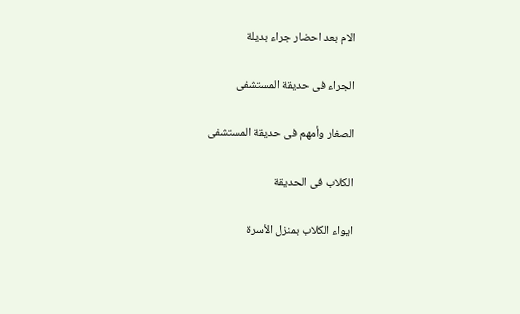الام بعد احضار جراء بديلة

الجراء فى حديقة المستشفى

الصغار وأمهم فى حديقة المستشفى

الكلاب فى الحديقة

ايواء الكلاب بمنزل الأسرة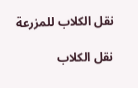نقل الكلاب للمزرعة

نقل الكلاب